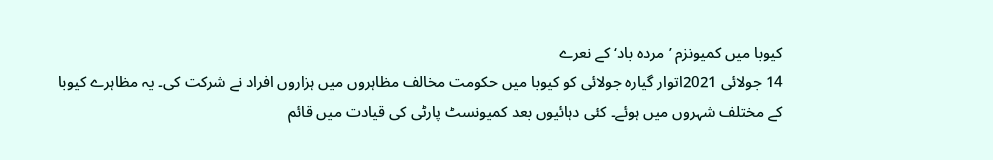کیوبا میں کمیونزم ’مردہ باد‘ کے نعرے
14 جولائی 2021اتوار گیارہ جولائی کو کیوبا میں حکومت مخالف مظاہروں میں ہزاروں افراد نے شرکت کی۔ یہ مظاہرے کیوبا کے مختلف شہروں میں ہوئے۔ کئی دہائیوں بعد کمیونسٹ پارٹی کی قیادت میں قائم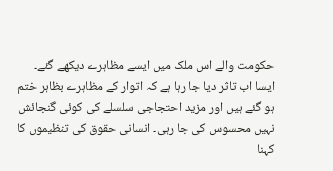حکومت والے اس ملک میں ایسے مظاہرے دیکھے گئے۔
ایسا اب تاثر دیا جا رہا ہے کہ اتوار کے مظاہرے بظاہر ختم ہو گئے ہیں اور مزید احتجاجی سلسلے کی کوئی گنجائش نہیں محسوس کی جا رہی۔ انسانی حقوق کی تنظیموں کا کہنا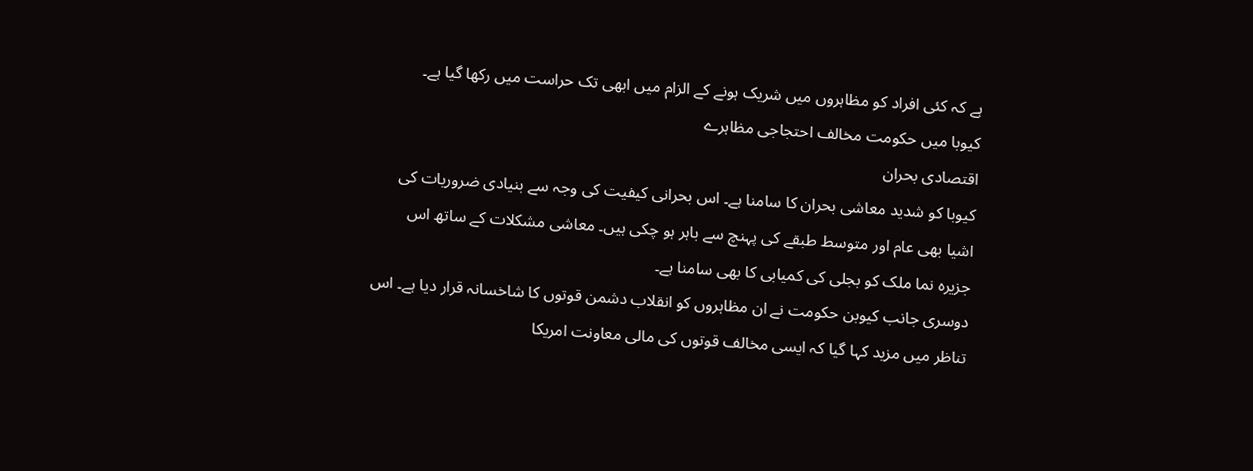ہے کہ کئی افراد کو مظاہروں میں شریک ہونے کے الزام میں ابھی تک حراست میں رکھا گیا ہے۔
کیوبا میں حکومت مخالف احتجاجی مظاہرے
اقتصادی بحران
کیوبا کو شدید معاشی بحران کا سامنا ہے۔ اس بحرانی کیفیت کی وجہ سے بنیادی ضروریات کی اشیا بھی عام اور متوسط طبقے کی پہنچ سے باہر ہو چکی ہیں۔ معاشی مشکلات کے ساتھ اس جزیرہ نما ملک کو بجلی کی کمیابی کا بھی سامنا ہے۔
دوسری جانب کیوبن حکومت نے ان مظاہروں کو انقلاب دشمن قوتوں کا شاخسانہ قرار دیا ہے۔ اس تناظر میں مزید کہا گیا کہ ایسی مخالف قوتوں کی مالی معاونت امریکا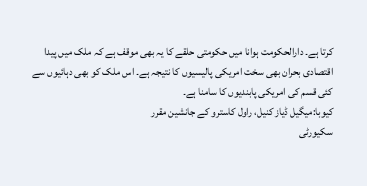کرتا ہے۔ دارالحکومت ہوانا میں حکومتی حلقے کا یہ بھی موقف ہے کہ ملک میں پیدا اقتصادی بحران بھی سخت امریکی پالیسیوں کا نتیجہ ہے۔ اس ملک کو بھی دہائیوں سے کئی قسم کی امریکی پابندیوں کا سامنا ہے۔
کیوبا:میگیل ڈیاز کنیل، راول کاسترو کے جانشین مقرر
سکیورٹی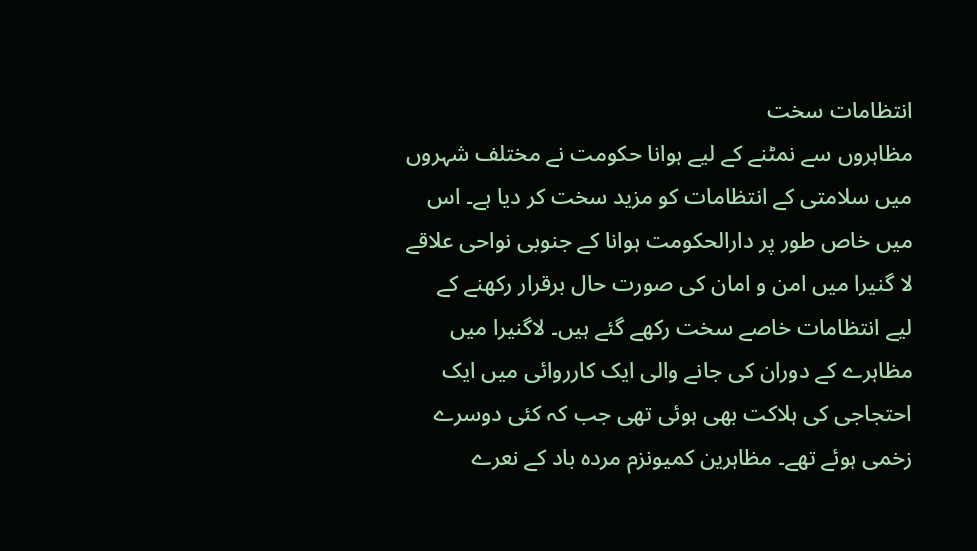انتظامات سخت
مظاہروں سے نمٹنے کے لیے ہوانا حکومت نے مختلف شہروں میں سلامتی کے انتظامات کو مزید سخت کر دیا ہے۔ اس میں خاص طور پر دارالحکومت ہوانا کے جنوبی نواحی علاقے لا گنیرا میں امن و امان کی صورت حال برقرار رکھنے کے لیے انتظامات خاصے سخت رکھے گئے ہیں۔ لاگنیرا میں مظاہرے کے دوران کی جانے والی ایک کارروائی میں ایک احتجاجی کی ہلاکت بھی ہوئی تھی جب کہ کئی دوسرے زخمی ہوئے تھے۔ مظاہرین کمیونزم مردہ باد کے نعرے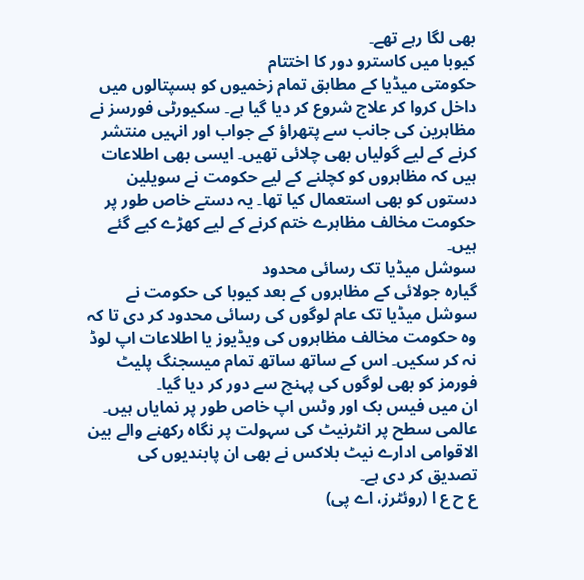بھی لگا رہے تھے۔
کیوبا میں کاسترو دور کا اختتام
حکومتی میڈیا کے مطابق تمام زخمیوں کو ہسپتالوں میں داخل کروا کر علاج شروع کر دیا گیا ہے۔ سکیورٹی فورسز نے مظاہرین کی جانب سے پتھراؤ کے جواب اور انہیں منتشر کرنے کے لیے گولیاں بھی چلائی تھیں۔ ایسی بھی اطلاعات ہیں کہ مظاہروں کو کچلنے کے لیے حکومت نے سویلین دستوں کو بھی استعمال کیا تھا۔ یہ دستے خاص طور پر حکومت مخالف مظاہرے ختم کرنے کے لیے کھڑے کیے گئے ہیں۔
سوشل میڈیا تک رسائی محدود
گیارہ جولائی کے مظاہروں کے بعد کیوبا کی حکومت نے سوشل میڈیا تک عام لوگوں کی رسائی محدود کر دی تا کہ وہ حکومت مخالف مظاہروں کی ویڈیوز یا اطلاعات اپ لوڈ نہ کر سکیں۔ اس کے ساتھ ساتھ تمام میسجنگ پلیٹ فورمز کو بھی لوگوں کی پہنچ سے دور کر دیا گیا۔
ان میں فیس بک اور وٹس اپ خاص طور پر نمایاں ہیں۔ عالمی سطح پر انٹرنیٹ کی سہولت پر نگاہ رکھنے والے بین الاقوامی ادارے نیٹ بلاکس نے بھی ان پابندیوں کی تصدیق کر دی ہے۔
ع ح ع ا (روئٹرز، اے پی)